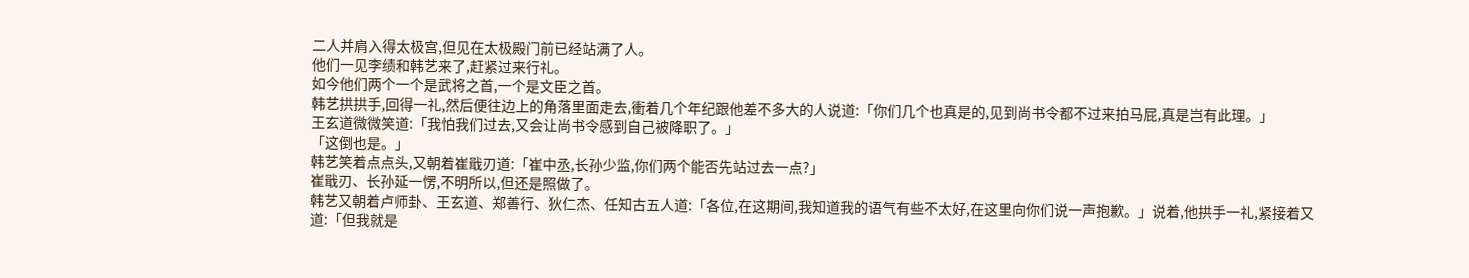二人并肩入得太极宫,但见在太极殿门前已经站满了人。
他们一见李绩和韩艺来了,赶紧过来行礼。
如今他们两个一个是武将之首,一个是文臣之首。
韩艺拱拱手,回得一礼,然后便往边上的角落里面走去,衝着几个年纪跟他差不多大的人说道:「你们几个也真是的,见到尚书令都不过来拍马屁,真是岂有此理。」
王玄道微微笑道:「我怕我们过去,又会让尚书令感到自己被降职了。」
「这倒也是。」
韩艺笑着点点头,又朝着崔戢刃道:「崔中丞,长孙少监,你们两个能否先站过去一点?」
崔戢刃、长孙延一愣,不明所以,但还是照做了。
韩艺又朝着卢师卦、王玄道、郑善行、狄仁杰、任知古五人道:「各位,在这期间,我知道我的语气有些不太好,在这里向你们说一声抱歉。」说着,他拱手一礼,紧接着又道:「但我就是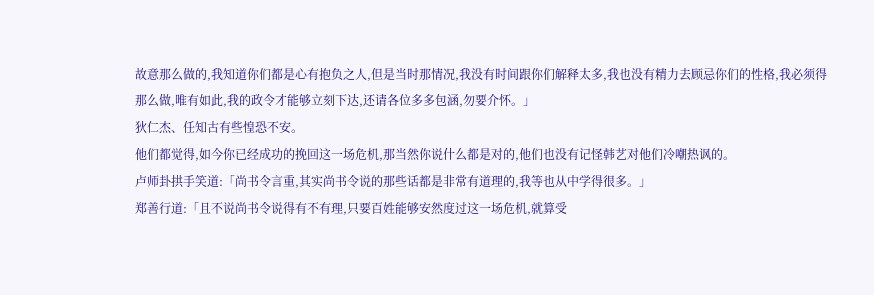故意那么做的,我知道你们都是心有抱负之人,但是当时那情况,我没有时间跟你们解释太多,我也没有精力去顾忌你们的性格,我必须得那么做,唯有如此,我的政令才能够立刻下达,还请各位多多包涵,勿要介怀。」
狄仁杰、任知古有些惶恐不安。
他们都觉得,如今你已经成功的挽回这一场危机,那当然你说什么都是对的,他们也没有记怪韩艺对他们冷嘲热讽的。
卢师卦拱手笑道:「尚书令言重,其实尚书令说的那些话都是非常有道理的,我等也从中学得很多。」
郑善行道:「且不说尚书令说得有不有理,只要百姓能够安然度过这一场危机,就算受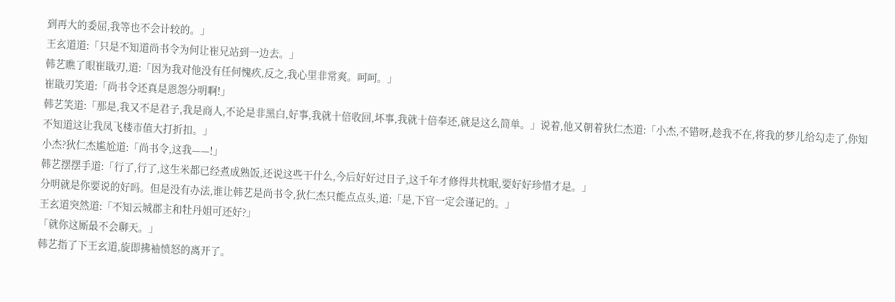到再大的委屈,我等也不会计较的。」
王玄道道:「只是不知道尚书令为何让崔兄站到一边去。」
韩艺瞧了眼崔戢刃,道:「因为我对他没有任何愧疚,反之,我心里非常爽。呵呵。」
崔戢刃笑道:「尚书令还真是恩怨分明啊!」
韩艺笑道:「那是,我又不是君子,我是商人,不论是非黑白,好事,我就十倍收回,坏事,我就十倍奉还,就是这么简单。」说着,他又朝着狄仁杰道:「小杰,不错呀,趁我不在,将我的梦儿给勾走了,你知不知道这让我凤飞楼市值大打折扣。」
小杰?狄仁杰尴尬道:「尚书令,这我——!」
韩艺摆摆手道:「行了,行了,这生米都已经煮成熟饭,还说这些干什么,今后好好过日子,这千年才修得共枕眠,要好好珍惜才是。」
分明就是你要说的好吗。但是没有办法,谁让韩艺是尚书令,狄仁杰只能点点头,道:「是,下官一定会谨记的。」
王玄道突然道:「不知云城郡主和牡丹姐可还好?」
「就你这厮最不会聊天。」
韩艺指了下王玄道,旋即拂袖愤怒的离开了。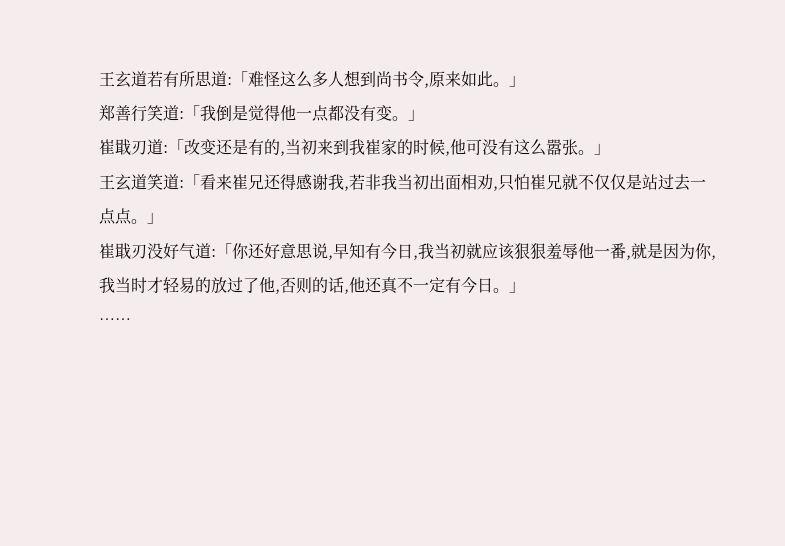王玄道若有所思道:「难怪这么多人想到尚书令,原来如此。」
郑善行笑道:「我倒是觉得他一点都没有变。」
崔戢刃道:「改变还是有的,当初来到我崔家的时候,他可没有这么嚣张。」
王玄道笑道:「看来崔兄还得感谢我,若非我当初出面相劝,只怕崔兄就不仅仅是站过去一点点。」
崔戢刃没好气道:「你还好意思说,早知有今日,我当初就应该狠狠羞辱他一番,就是因为你,我当时才轻易的放过了他,否则的话,他还真不一定有今日。」
……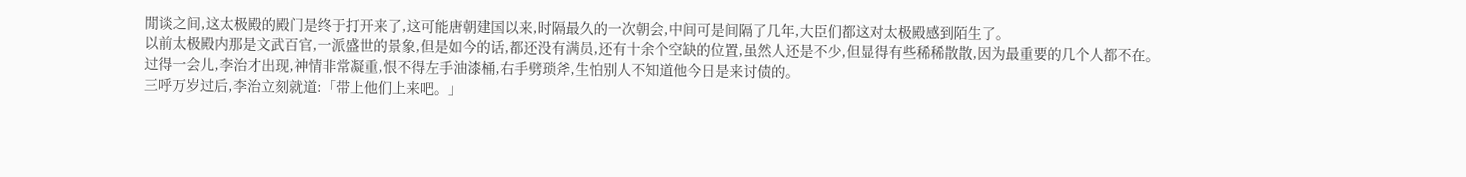閒谈之间,这太极殿的殿门是终于打开来了,这可能唐朝建国以来,时隔最久的一次朝会,中间可是间隔了几年,大臣们都这对太极殿感到陌生了。
以前太极殿内那是文武百官,一派盛世的景象,但是如今的话,都还没有满员,还有十余个空缺的位置,虽然人还是不少,但显得有些稀稀散散,因为最重要的几个人都不在。
过得一会儿,李治才出现,神情非常凝重,恨不得左手油漆桶,右手劈琐斧,生怕别人不知道他今日是来讨债的。
三呼万岁过后,李治立刻就道:「带上他们上来吧。」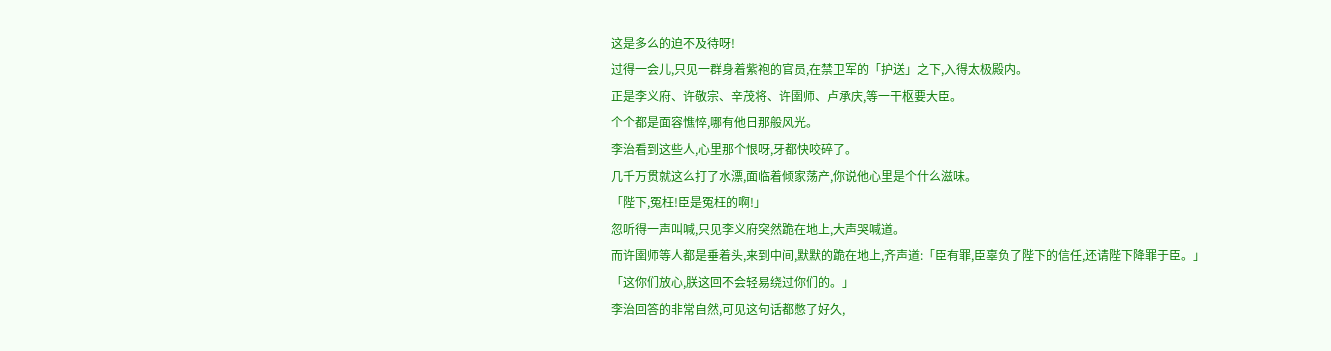这是多么的迫不及待呀!
过得一会儿,只见一群身着紫袍的官员,在禁卫军的「护送」之下,入得太极殿内。
正是李义府、许敬宗、辛茂将、许圉师、卢承庆,等一干枢要大臣。
个个都是面容憔悴,哪有他日那般风光。
李治看到这些人,心里那个恨呀,牙都快咬碎了。
几千万贯就这么打了水漂,面临着倾家荡产,你说他心里是个什么滋味。
「陛下,冤枉!臣是冤枉的啊!」
忽听得一声叫喊,只见李义府突然跪在地上,大声哭喊道。
而许圉师等人都是垂着头,来到中间,默默的跪在地上,齐声道:「臣有罪,臣辜负了陛下的信任,还请陛下降罪于臣。」
「这你们放心,朕这回不会轻易绕过你们的。」
李治回答的非常自然,可见这句话都憋了好久,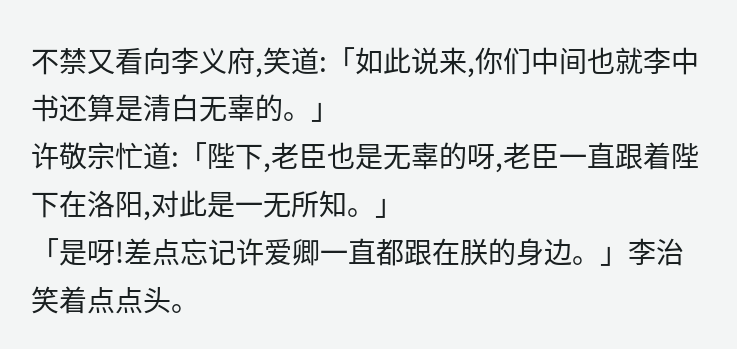不禁又看向李义府,笑道:「如此说来,你们中间也就李中书还算是清白无辜的。」
许敬宗忙道:「陛下,老臣也是无辜的呀,老臣一直跟着陛下在洛阳,对此是一无所知。」
「是呀!差点忘记许爱卿一直都跟在朕的身边。」李治笑着点点头。